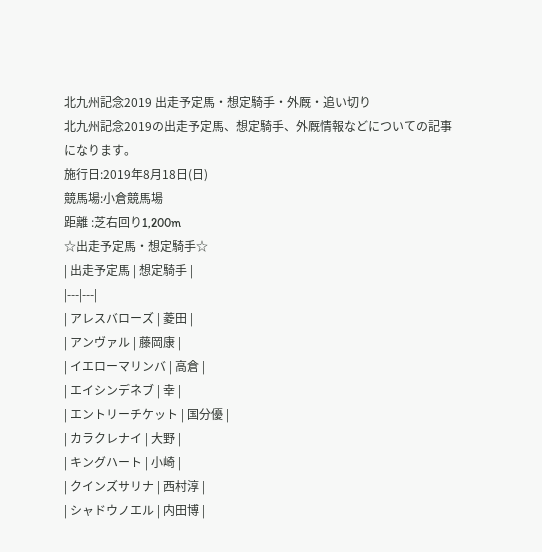北九州記念2019 出走予定馬・想定騎手・外厩・追い切り
北九州記念2019の出走予定馬、想定騎手、外厩情報などについての記事になります。
施行日:2019年8月18日(日)
競馬場:小倉競馬場
距離 :芝右回り1,200m
☆出走予定馬・想定騎手☆
| 出走予定馬 | 想定騎手 |
|---|---|
| アレスバローズ | 菱田 |
| アンヴァル | 藤岡康 |
| イエローマリンバ | 高倉 |
| エイシンデネブ | 幸 |
| エントリーチケット | 国分優 |
| カラクレナイ | 大野 |
| キングハート | 小崎 |
| クインズサリナ | 西村淳 |
| シャドウノエル | 内田博 |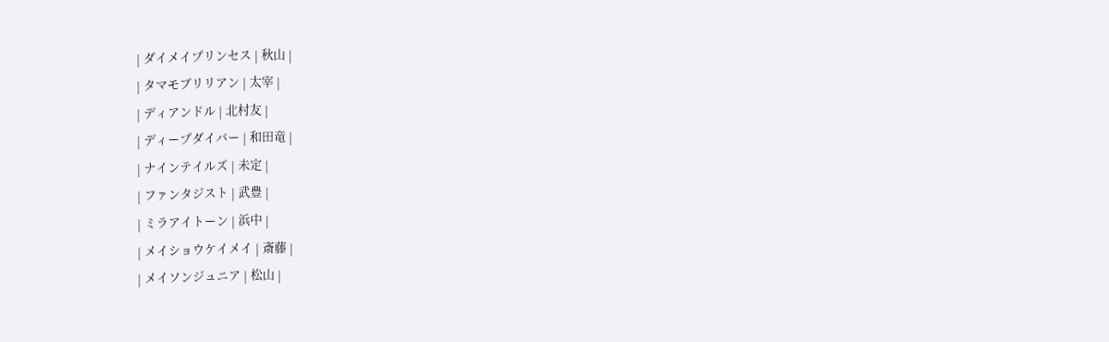| ダイメイプリンセス | 秋山 |
| タマモブリリアン | 太宰 |
| ディアンドル | 北村友 |
| ディープダイバー | 和田竜 |
| ナインテイルズ | 未定 |
| ファンタジスト | 武豊 |
| ミラアイトーン | 浜中 |
| メイショウケイメイ | 斎藤 |
| メイソンジュニア | 松山 |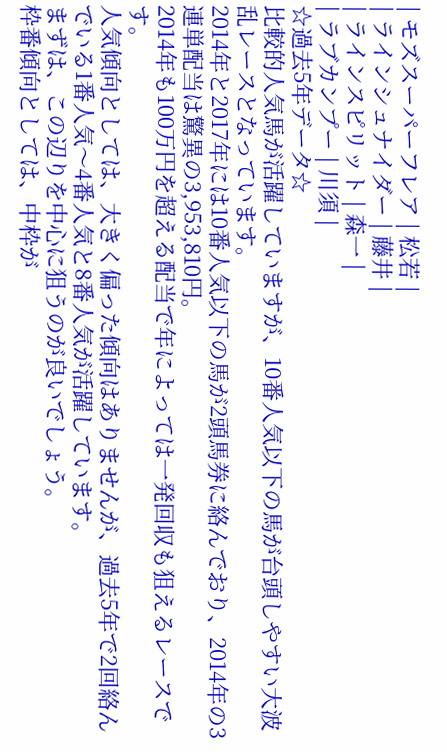| モズスーパーフレア | 松若 |
| ラインシュナイダー | 藤井 |
| ラインスピリット | 森一 |
| ラブカンプー | 川須 |
☆過去5年データ☆
比較的人気馬が活躍していますが、10番人気以下の馬が台頭しやすい大波乱レースとなっています。
2014年と2017年には10番人気以下の馬が2頭馬券に絡んでおり、2014年の3連単配当は驚異の3,953,810円。
2014年も100万円を超える配当で年によっては一発回収も狙えるレースです。
人気傾向としては、大きく偏った傾向はありませんが、過去5年で2回絡んでいる1番人気〜4番人気と8番人気が活躍しています。
まずは、この辺りを中心に狙うのが良いでしょう。
枠番傾向としては、中枠が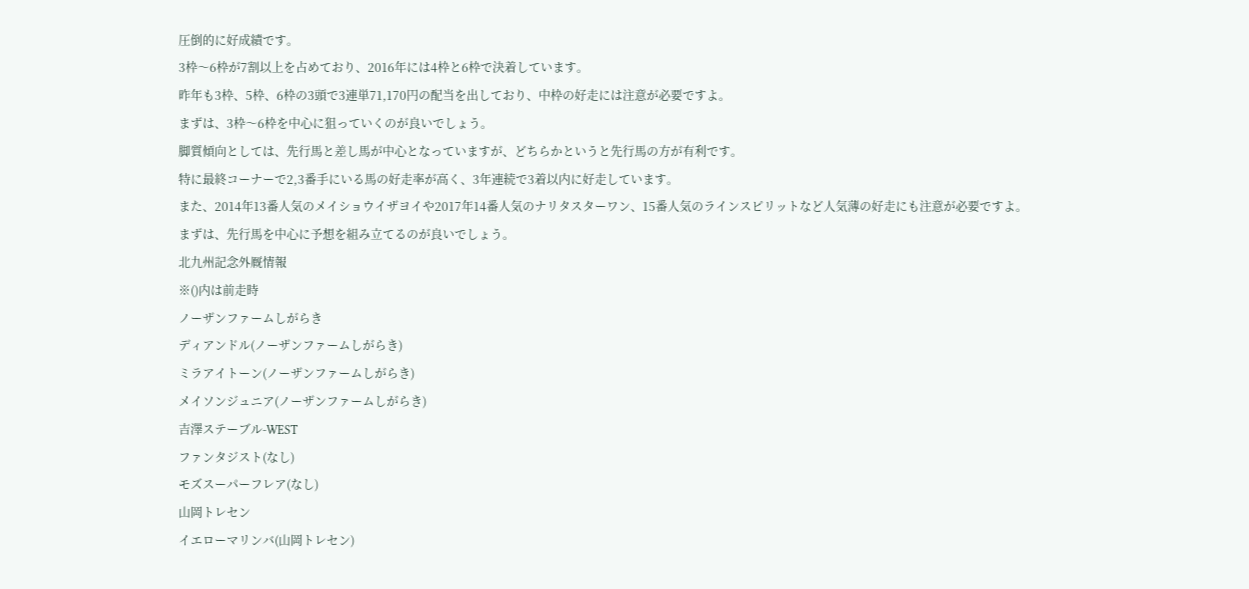圧倒的に好成績です。
3枠〜6枠が7割以上を占めており、2016年には4枠と6枠で決着しています。
昨年も3枠、5枠、6枠の3頭で3連単71,170円の配当を出しており、中枠の好走には注意が必要ですよ。
まずは、3枠〜6枠を中心に狙っていくのが良いでしょう。
脚質傾向としては、先行馬と差し馬が中心となっていますが、どちらかというと先行馬の方が有利です。
特に最終コーナーで2,3番手にいる馬の好走率が高く、3年連続で3着以内に好走しています。
また、2014年13番人気のメイショウイザヨイや2017年14番人気のナリタスターワン、15番人気のラインスピリットなど人気薄の好走にも注意が必要ですよ。
まずは、先行馬を中心に予想を組み立てるのが良いでしょう。
北九州記念外厩情報
※()内は前走時
ノーザンファームしがらき
ディアンドル(ノーザンファームしがらき)
ミラアイトーン(ノーザンファームしがらき)
メイソンジュニア(ノーザンファームしがらき)
吉澤ステーブル-WEST
ファンタジスト(なし)
モズスーパーフレア(なし)
山岡トレセン
イエローマリンバ(山岡トレセン)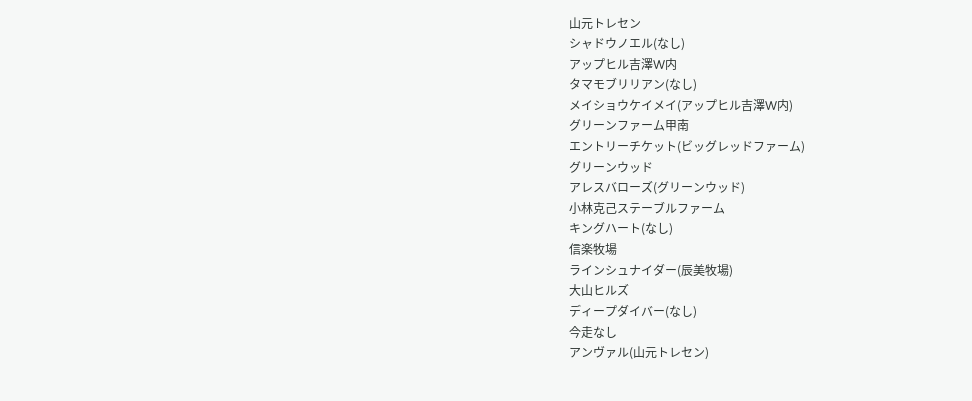山元トレセン
シャドウノエル(なし)
アップヒル吉澤W内
タマモブリリアン(なし)
メイショウケイメイ(アップヒル吉澤W内)
グリーンファーム甲南
エントリーチケット(ビッグレッドファーム)
グリーンウッド
アレスバローズ(グリーンウッド)
小林克己ステーブルファーム
キングハート(なし)
信楽牧場
ラインシュナイダー(辰美牧場)
大山ヒルズ
ディープダイバー(なし)
今走なし
アンヴァル(山元トレセン)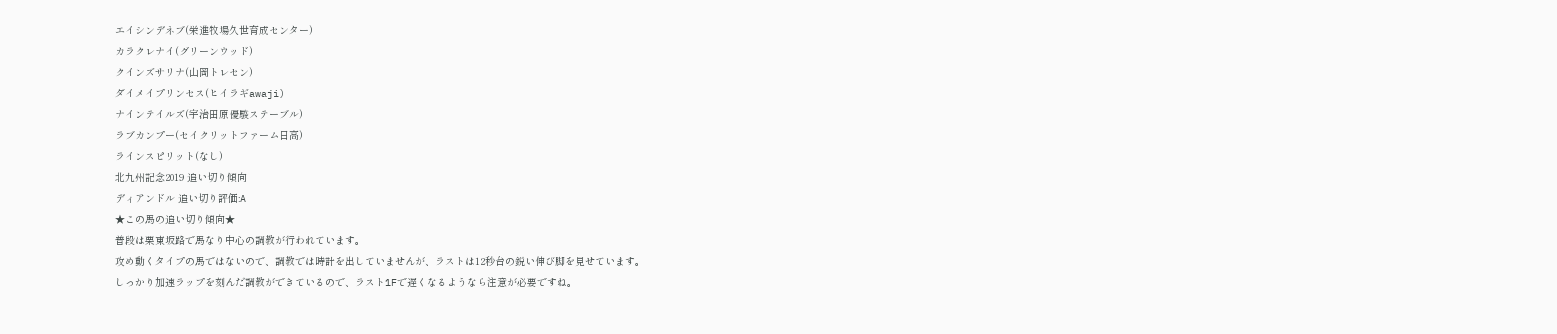エイシンデネブ(栄進牧場久世育成センター)
カラクレナイ(グリーンウッド)
クインズサリナ(山岡トレセン)
ダイメイプリンセス(ヒイラギawaji)
ナインテイルズ(宇治田原優駿ステーブル)
ラブカンプー(セイクリットファーム日高)
ラインスピリット(なし)
北九州記念2019 追い切り傾向
ディアンドル 追い切り評価:A
★この馬の追い切り傾向★
普段は栗東坂路で馬なり中心の調教が行われています。
攻め動くタイプの馬ではないので、調教では時計を出していませんが、ラストは12秒台の鋭い伸び脚を見せています。
しっかり加速ラップを刻んだ調教ができているので、ラスト1Fで遅くなるようなら注意が必要ですね。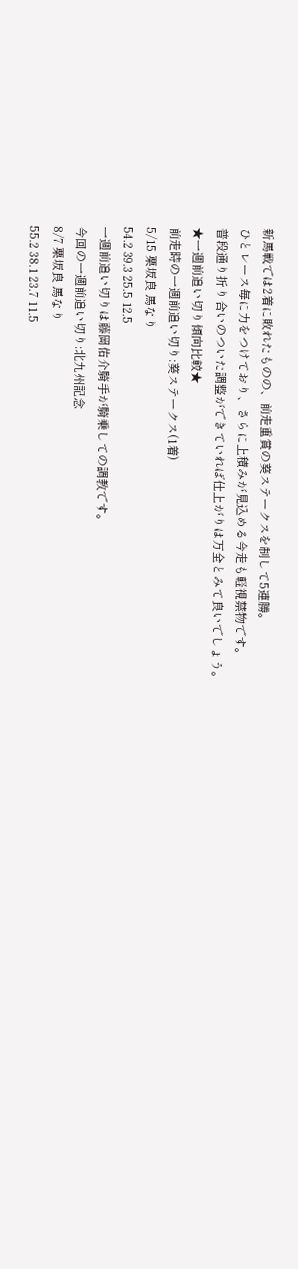新馬戦では2着に敗れたものの、前走重賞の葵ステークスを制して5連勝。
ひとレース毎に力をつけており、さらに上積みが見込める今走も軽視禁物です。
普段通り折り合いのついた調整ができていれば仕上がりは万全とみて良いでしょう。
★一週前追い切り傾向比較★
前走時の一週前追い切り:葵ステークス(1着)
5/15 栗坂良 馬なり
54.2 39.3 25.5 12.5
一週前追い切りは藤岡佑介騎手が騎乗しての調教です。
今回の一週前追い切り:北九州記念
8/7 栗坂良 馬なり
55.2 38.1 23.7 11.5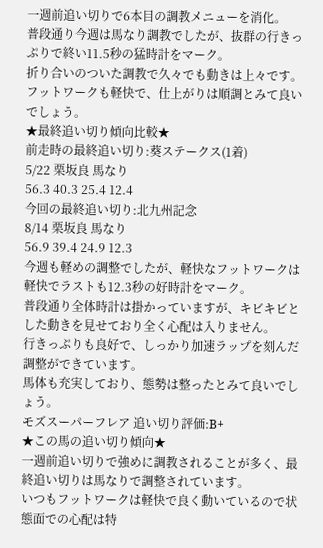一週前追い切りで6本目の調教メニューを消化。
普段通り今週は馬なり調教でしたが、抜群の行きっぷりで終い11.5秒の猛時計をマーク。
折り合いのついた調教で久々でも動きは上々です。
フットワークも軽快で、仕上がりは順調とみて良いでしょう。
★最終追い切り傾向比較★
前走時の最終追い切り:葵ステークス(1着)
5/22 栗坂良 馬なり
56.3 40.3 25.4 12.4
今回の最終追い切り:北九州記念
8/14 栗坂良 馬なり
56.9 39.4 24.9 12.3
今週も軽めの調整でしたが、軽快なフットワークは軽快でラストも12.3秒の好時計をマーク。
普段通り全体時計は掛かっていますが、キビキビとした動きを見せており全く心配は入りません。
行きっぷりも良好で、しっかり加速ラップを刻んだ調整ができています。
馬体も充実しており、態勢は整ったとみて良いでしょう。
モズスーパーフレア 追い切り評価:B+
★この馬の追い切り傾向★
一週前追い切りで強めに調教されることが多く、最終追い切りは馬なりで調整されています。
いつもフットワークは軽快で良く動いているので状態面での心配は特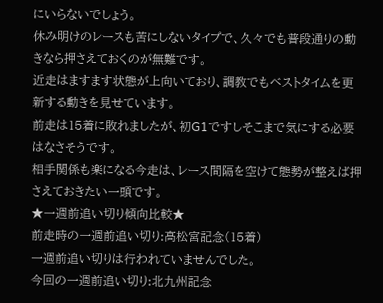にいらないでしょう。
休み明けのレースも苦にしないタイプで、久々でも普段通りの動きなら押さえておくのが無難です。
近走はますます状態が上向いており、調教でもベストタイムを更新する動きを見せています。
前走は15着に敗れましたが、初G1ですしそこまで気にする必要はなさそうです。
相手関係も楽になる今走は、レース間隔を空けて態勢が整えば押さえておきたい一頭です。
★一週前追い切り傾向比較★
前走時の一週前追い切り:高松宮記念(15着)
一週前追い切りは行われていませんでした。
今回の一週前追い切り:北九州記念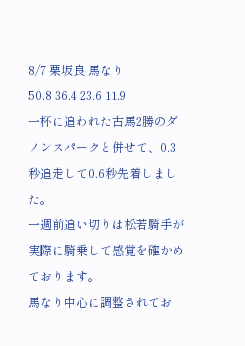8/7 栗坂良 馬なり
50.8 36.4 23.6 11.9
一杯に追われた古馬2勝のダノンスパークと併せて、0.3秒追走して0.6秒先着しました。
一週前追い切りは松若騎手が実際に騎乗して感覚を確かめております。
馬なり中心に調整されてお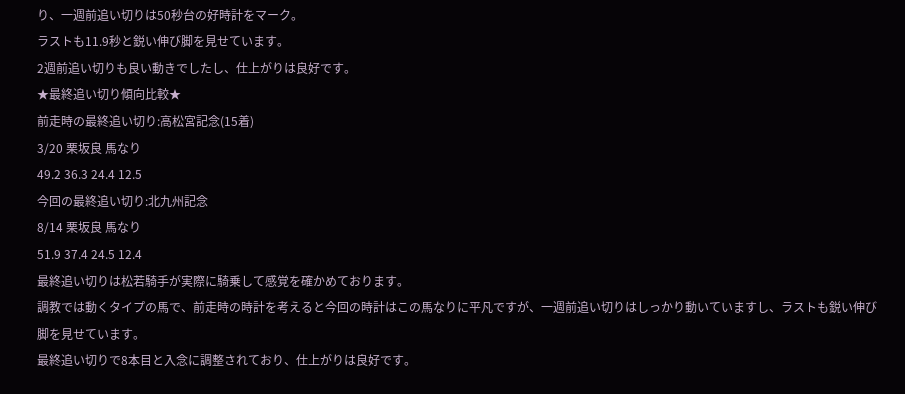り、一週前追い切りは50秒台の好時計をマーク。
ラストも11.9秒と鋭い伸び脚を見せています。
2週前追い切りも良い動きでしたし、仕上がりは良好です。
★最終追い切り傾向比較★
前走時の最終追い切り:高松宮記念(15着)
3/20 栗坂良 馬なり
49.2 36.3 24.4 12.5
今回の最終追い切り:北九州記念
8/14 栗坂良 馬なり
51.9 37.4 24.5 12.4
最終追い切りは松若騎手が実際に騎乗して感覚を確かめております。
調教では動くタイプの馬で、前走時の時計を考えると今回の時計はこの馬なりに平凡ですが、一週前追い切りはしっかり動いていますし、ラストも鋭い伸び脚を見せています。
最終追い切りで8本目と入念に調整されており、仕上がりは良好です。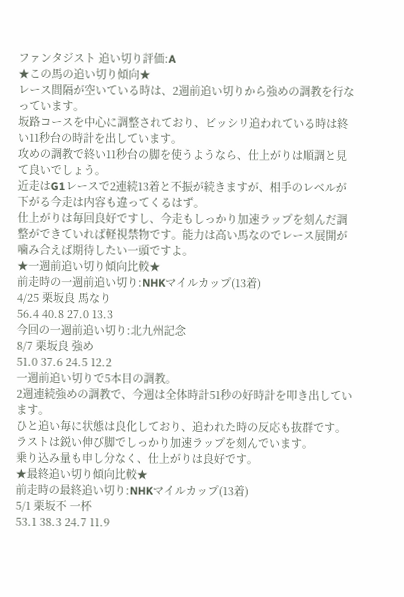ファンタジスト 追い切り評価:A
★この馬の追い切り傾向★
レース間隔が空いている時は、2週前追い切りから強めの調教を行なっています。
坂路コースを中心に調整されており、ビッシリ追われている時は終い11秒台の時計を出しています。
攻めの調教で終い11秒台の脚を使うようなら、仕上がりは順調と見て良いでしょう。
近走はG1レースで2連続13着と不振が続きますが、相手のレベルが下がる今走は内容も違ってくるはず。
仕上がりは毎回良好ですし、今走もしっかり加速ラップを刻んだ調整ができていれば軽視禁物です。能力は高い馬なのでレース展開が噛み合えば期待したい一頭ですよ。
★一週前追い切り傾向比較★
前走時の一週前追い切り:NHKマイルカップ(13着)
4/25 栗坂良 馬なり
56.4 40.8 27.0 13.3
今回の一週前追い切り:北九州記念
8/7 栗坂良 強め
51.0 37.6 24.5 12.2
一週前追い切りで5本目の調教。
2週連続強めの調教で、今週は全体時計51秒の好時計を叩き出しています。
ひと追い毎に状態は良化しており、追われた時の反応も抜群です。
ラストは鋭い伸び脚でしっかり加速ラップを刻んでいます。
乗り込み量も申し分なく、仕上がりは良好です。
★最終追い切り傾向比較★
前走時の最終追い切り:NHKマイルカップ(13着)
5/1 栗坂不 一杯
53.1 38.3 24.7 11.9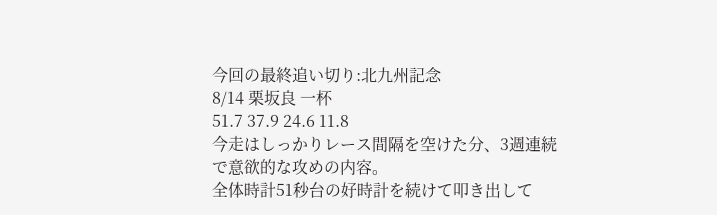今回の最終追い切り:北九州記念
8/14 栗坂良 一杯
51.7 37.9 24.6 11.8
今走はしっかりレース間隔を空けた分、3週連続で意欲的な攻めの内容。
全体時計51秒台の好時計を続けて叩き出して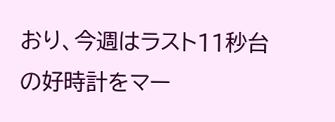おり、今週はラスト11秒台の好時計をマー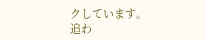クしています。
追わ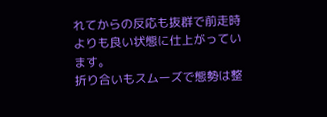れてからの反応も抜群で前走時よりも良い状態に仕上がっています。
折り合いもスムーズで態勢は整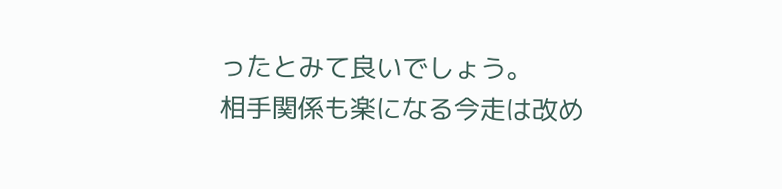ったとみて良いでしょう。
相手関係も楽になる今走は改め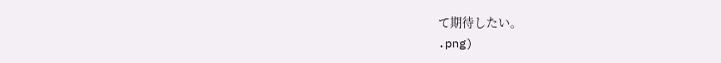て期待したい。
.png)